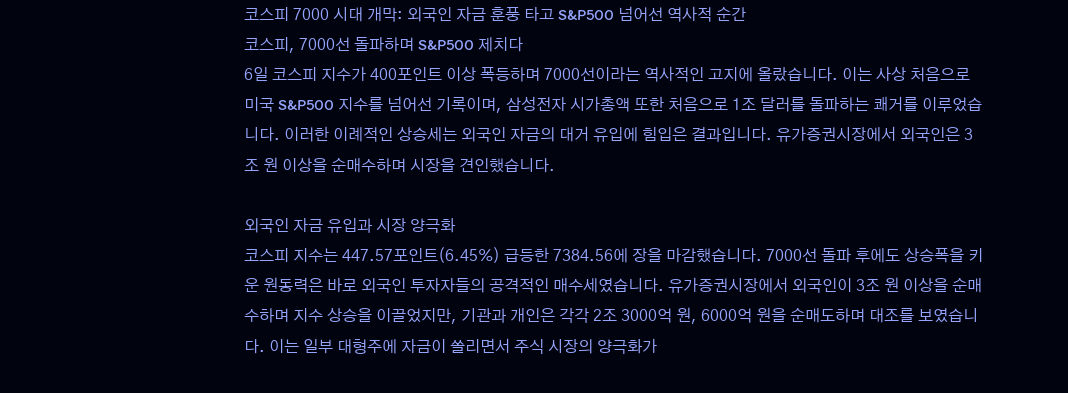코스피 7000 시대 개막: 외국인 자금 훈풍 타고 S&P500 넘어선 역사적 순간
코스피, 7000선 돌파하며 S&P500 제치다
6일 코스피 지수가 400포인트 이상 폭등하며 7000선이라는 역사적인 고지에 올랐습니다. 이는 사상 처음으로 미국 S&P500 지수를 넘어선 기록이며, 삼성전자 시가총액 또한 처음으로 1조 달러를 돌파하는 쾌거를 이루었습니다. 이러한 이례적인 상승세는 외국인 자금의 대거 유입에 힘입은 결과입니다. 유가증권시장에서 외국인은 3조 원 이상을 순매수하며 시장을 견인했습니다.

외국인 자금 유입과 시장 양극화
코스피 지수는 447.57포인트(6.45%) 급등한 7384.56에 장을 마감했습니다. 7000선 돌파 후에도 상승폭을 키운 원동력은 바로 외국인 투자자들의 공격적인 매수세였습니다. 유가증권시장에서 외국인이 3조 원 이상을 순매수하며 지수 상승을 이끌었지만, 기관과 개인은 각각 2조 3000억 원, 6000억 원을 순매도하며 대조를 보였습니다. 이는 일부 대형주에 자금이 쏠리면서 주식 시장의 양극화가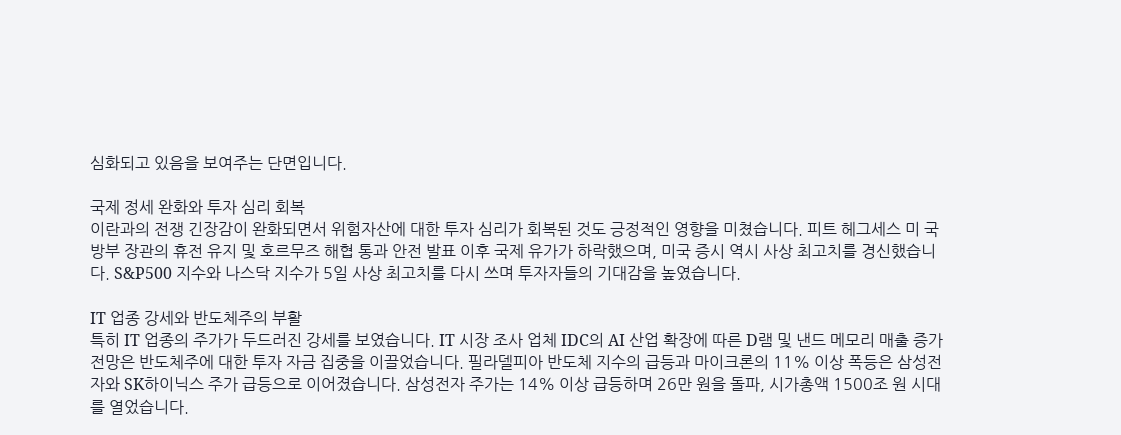심화되고 있음을 보여주는 단면입니다.

국제 정세 완화와 투자 심리 회복
이란과의 전쟁 긴장감이 완화되면서 위험자산에 대한 투자 심리가 회복된 것도 긍정적인 영향을 미쳤습니다. 피트 헤그세스 미 국방부 장관의 휴전 유지 및 호르무즈 해협 통과 안전 발표 이후 국제 유가가 하락했으며, 미국 증시 역시 사상 최고치를 경신했습니다. S&P500 지수와 나스닥 지수가 5일 사상 최고치를 다시 쓰며 투자자들의 기대감을 높였습니다.

IT 업종 강세와 반도체주의 부활
특히 IT 업종의 주가가 두드러진 강세를 보였습니다. IT 시장 조사 업체 IDC의 AI 산업 확장에 따른 D램 및 낸드 메모리 매출 증가 전망은 반도체주에 대한 투자 자금 집중을 이끌었습니다. 필라델피아 반도체 지수의 급등과 마이크론의 11% 이상 폭등은 삼성전자와 SK하이닉스 주가 급등으로 이어졌습니다. 삼성전자 주가는 14% 이상 급등하며 26만 원을 돌파, 시가총액 1500조 원 시대를 열었습니다.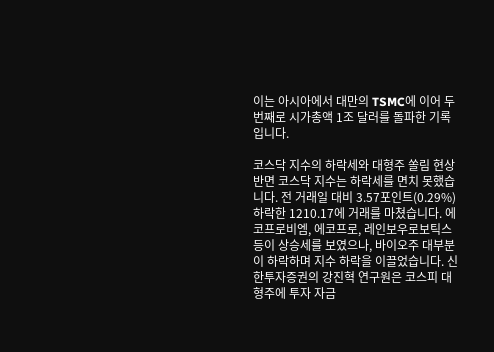이는 아시아에서 대만의 TSMC에 이어 두 번째로 시가총액 1조 달러를 돌파한 기록입니다.

코스닥 지수의 하락세와 대형주 쏠림 현상
반면 코스닥 지수는 하락세를 면치 못했습니다. 전 거래일 대비 3.57포인트(0.29%) 하락한 1210.17에 거래를 마쳤습니다. 에코프로비엠, 에코프로, 레인보우로보틱스 등이 상승세를 보였으나, 바이오주 대부분이 하락하며 지수 하락을 이끌었습니다. 신한투자증권의 강진혁 연구원은 코스피 대형주에 투자 자금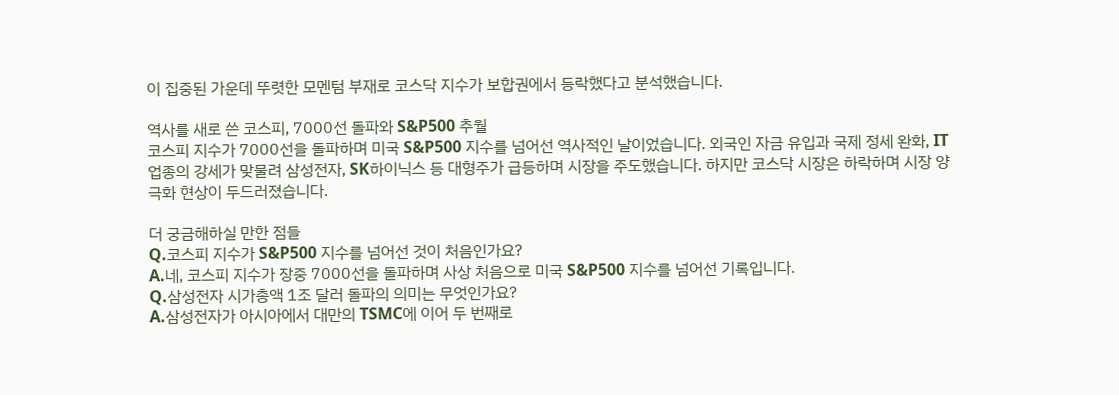이 집중된 가운데 뚜렷한 모멘텀 부재로 코스닥 지수가 보합권에서 등락했다고 분석했습니다.

역사를 새로 쓴 코스피, 7000선 돌파와 S&P500 추월
코스피 지수가 7000선을 돌파하며 미국 S&P500 지수를 넘어선 역사적인 날이었습니다. 외국인 자금 유입과 국제 정세 완화, IT 업종의 강세가 맞물려 삼성전자, SK하이닉스 등 대형주가 급등하며 시장을 주도했습니다. 하지만 코스닥 시장은 하락하며 시장 양극화 현상이 두드러졌습니다.

더 궁금해하실 만한 점들
Q.코스피 지수가 S&P500 지수를 넘어선 것이 처음인가요?
A.네, 코스피 지수가 장중 7000선을 돌파하며 사상 처음으로 미국 S&P500 지수를 넘어선 기록입니다.
Q.삼성전자 시가총액 1조 달러 돌파의 의미는 무엇인가요?
A.삼성전자가 아시아에서 대만의 TSMC에 이어 두 번째로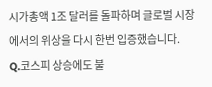시가총액 1조 달러를 돌파하며 글로벌 시장에서의 위상을 다시 한번 입증했습니다.
Q.코스피 상승에도 불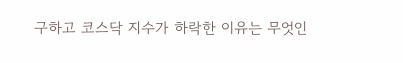구하고 코스닥 지수가 하락한 이유는 무엇인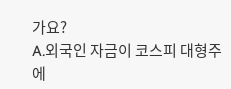가요?
A.외국인 자금이 코스피 대형주에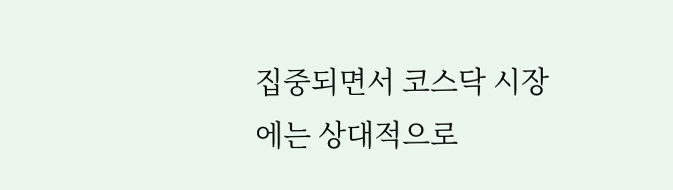집중되면서 코스닥 시장에는 상대적으로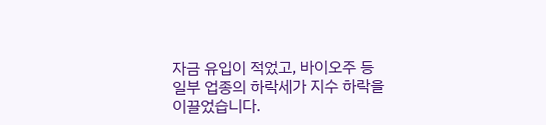자금 유입이 적었고, 바이오주 등 일부 업종의 하락세가 지수 하락을 이끌었습니다.